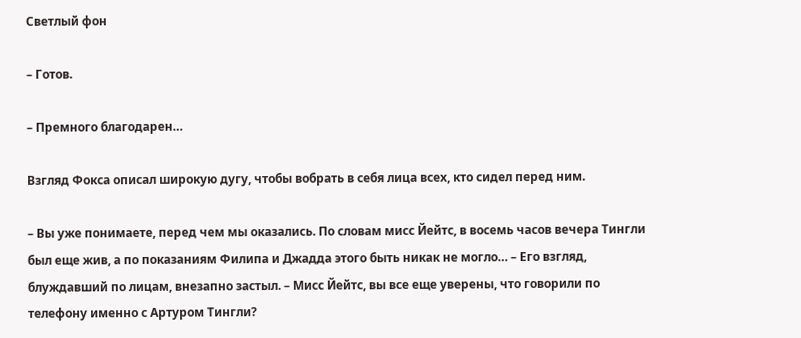Светлый фон

– Готов.

– Премного благодарен…

Взгляд Фокса описал широкую дугу, чтобы вобрать в себя лица всех, кто сидел перед ним.

– Вы уже понимаете, перед чем мы оказались. По словам мисс Йейтс, в восемь часов вечера Тингли был еще жив, а по показаниям Филипа и Джадда этого быть никак не могло… – Его взгляд, блуждавший по лицам, внезапно застыл. – Мисс Йейтс, вы все еще уверены, что говорили по телефону именно с Артуром Тингли?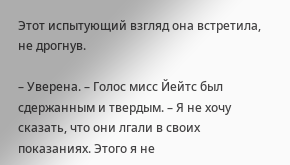Этот испытующий взгляд она встретила, не дрогнув.

– Уверена. – Голос мисс Йейтс был сдержанным и твердым. – Я не хочу сказать, что они лгали в своих показаниях. Этого я не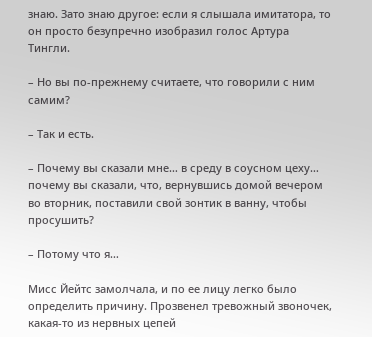знаю. Зато знаю другое: если я слышала имитатора, то он просто безупречно изобразил голос Артура Тингли.

– Но вы по-прежнему считаете, что говорили с ним самим?

– Так и есть.

– Почему вы сказали мне… в среду в соусном цеху… почему вы сказали, что, вернувшись домой вечером во вторник, поставили свой зонтик в ванну, чтобы просушить?

– Потому что я…

Мисс Йейтс замолчала, и по ее лицу легко было определить причину. Прозвенел тревожный звоночек, какая-то из нервных цепей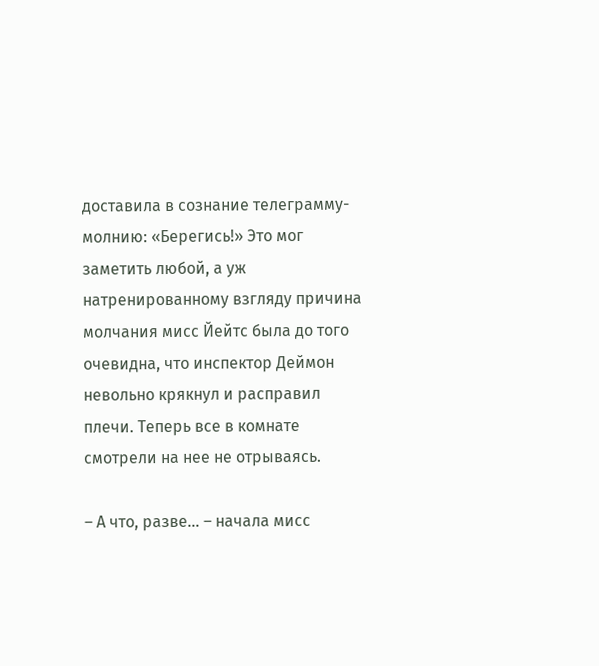доставила в сознание телеграмму-молнию: «Берегись!» Это мог заметить любой, а уж натренированному взгляду причина молчания мисс Йейтс была до того очевидна, что инспектор Деймон невольно крякнул и расправил плечи. Теперь все в комнате смотрели на нее не отрываясь.

– А что, разве… – начала мисс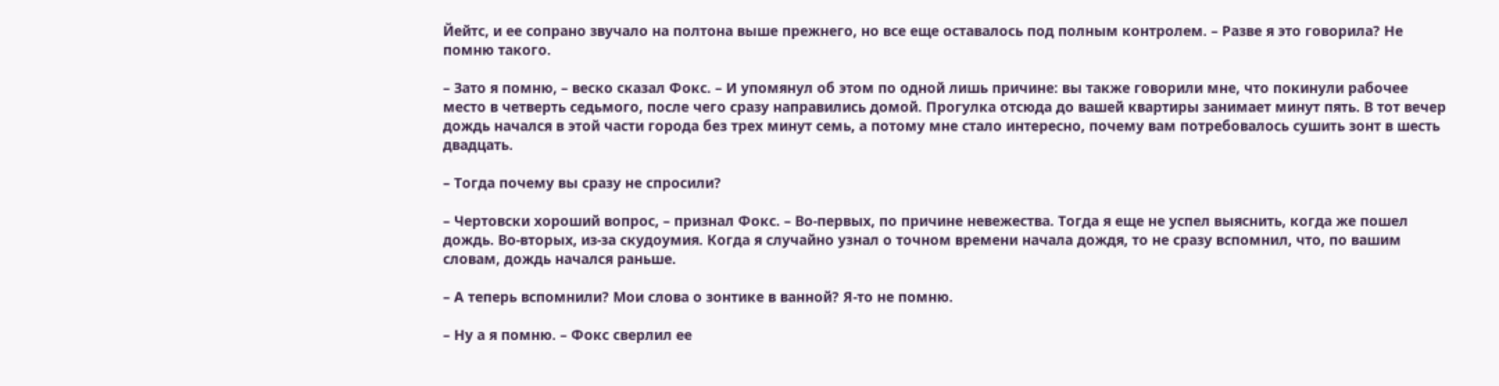Йейтс, и ее сопрано звучало на полтона выше прежнего, но все еще оставалось под полным контролем. – Разве я это говорила? Не помню такого.

– Зато я помню, – веско сказал Фокс. – И упомянул об этом по одной лишь причине: вы также говорили мне, что покинули рабочее место в четверть седьмого, после чего сразу направились домой. Прогулка отсюда до вашей квартиры занимает минут пять. В тот вечер дождь начался в этой части города без трех минут семь, а потому мне стало интересно, почему вам потребовалось сушить зонт в шесть двадцать.

– Тогда почему вы сразу не спросили?

– Чертовски хороший вопрос, – признал Фокс. – Во-первых, по причине невежества. Тогда я еще не успел выяснить, когда же пошел дождь. Во-вторых, из-за скудоумия. Когда я случайно узнал о точном времени начала дождя, то не сразу вспомнил, что, по вашим словам, дождь начался раньше.

– А теперь вспомнили? Мои слова о зонтике в ванной? Я-то не помню.

– Ну а я помню. – Фокс сверлил ее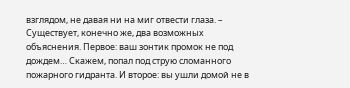взглядом, не давая ни на миг отвести глаза. – Существует, конечно же, два возможных объяснения. Первое: ваш зонтик промок не под дождем… Скажем, попал под струю сломанного пожарного гидранта. И второе: вы ушли домой не в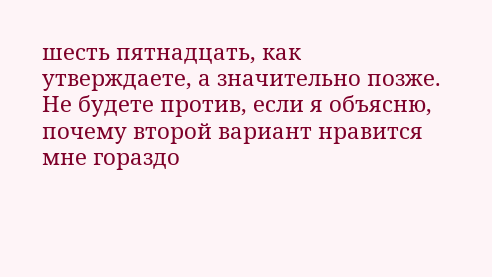шесть пятнадцать, как утверждаете, а значительно позже. Не будете против, если я объясню, почему второй вариант нравится мне гораздо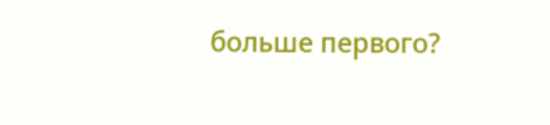больше первого?